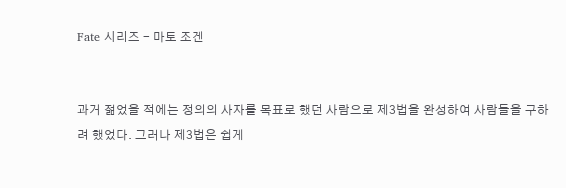Fate 시리즈 - 마토 조겐


과거 젊었을 적에는 정의의 사자를 목표로 했던 사람으로 제3법을 완성하여 사람들을 구하려 했었다. 그러나 제3법은 쉽게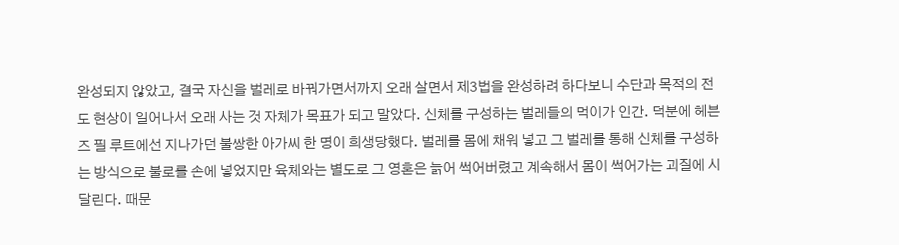완성되지 않았고, 결국 자신을 벌레로 바꿔가면서까지 오래 살면서 제3법을 완성하려 하다보니 수단과 목적의 전도 현상이 일어나서 오래 사는 것 자체가 목표가 되고 말았다. 신체를 구성하는 벌레들의 먹이가 인간. 덕분에 헤븐즈 필 루트에선 지나가던 불쌍한 아가씨 한 명이 희생당했다. 벌레를 몸에 채워 넣고 그 벌레를 통해 신체를 구성하는 방식으로 불로를 손에 넣었지만 육체와는 별도로 그 영혼은 늙어 썩어버렸고 계속해서 몸이 썩어가는 괴질에 시달린다. 때문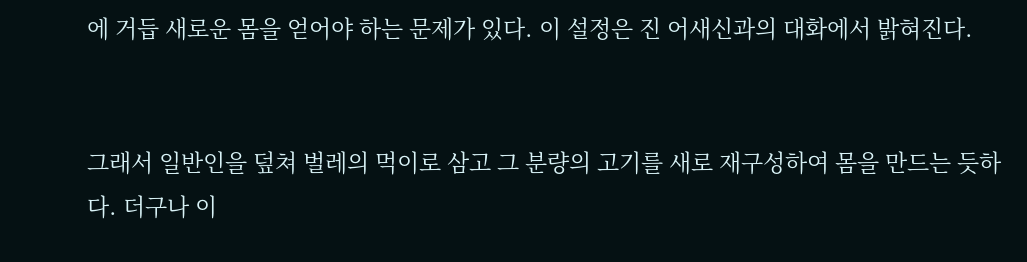에 거듭 새로운 몸을 얻어야 하는 문제가 있다. 이 설정은 진 어새신과의 대화에서 밝혀진다.


그래서 일반인을 덮쳐 벌레의 먹이로 삼고 그 분량의 고기를 새로 재구성하여 몸을 만드는 듯하다. 더구나 이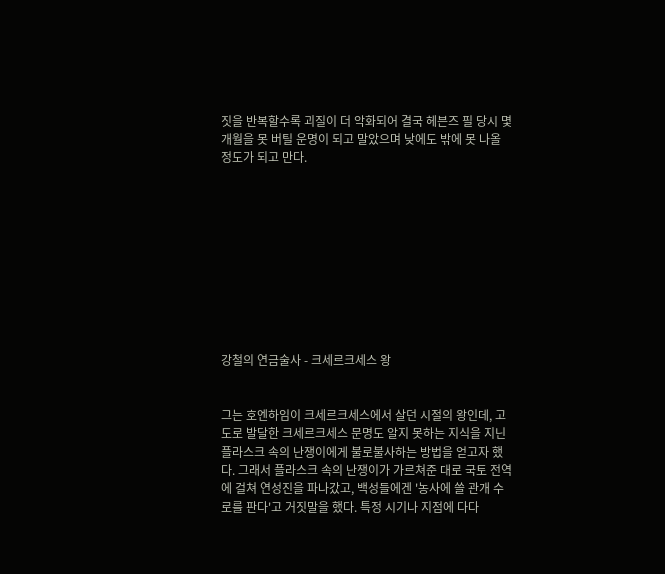짓을 반복할수록 괴질이 더 악화되어 결국 헤븐즈 필 당시 몇 개월을 못 버틸 운명이 되고 말았으며 낮에도 밖에 못 나올 정도가 되고 만다.










강철의 연금술사 - 크세르크세스 왕


그는 호엔하임이 크세르크세스에서 살던 시절의 왕인데, 고도로 발달한 크세르크세스 문명도 알지 못하는 지식을 지닌 플라스크 속의 난쟁이에게 불로불사하는 방법을 얻고자 했다. 그래서 플라스크 속의 난쟁이가 가르쳐준 대로 국토 전역에 걸쳐 연성진을 파나갔고, 백성들에겐 '농사에 쓸 관개 수로를 판다'고 거짓말을 했다. 특정 시기나 지점에 다다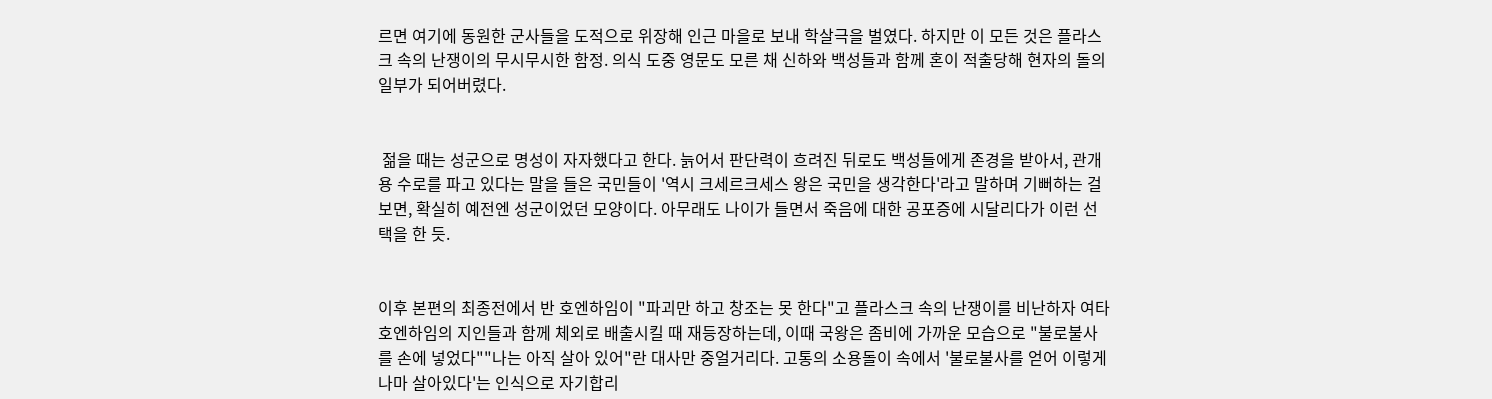르면 여기에 동원한 군사들을 도적으로 위장해 인근 마을로 보내 학살극을 벌였다. 하지만 이 모든 것은 플라스크 속의 난쟁이의 무시무시한 함정. 의식 도중 영문도 모른 채 신하와 백성들과 함께 혼이 적출당해 현자의 돌의 일부가 되어버렸다.


 젊을 때는 성군으로 명성이 자자했다고 한다. 늙어서 판단력이 흐려진 뒤로도 백성들에게 존경을 받아서, 관개용 수로를 파고 있다는 말을 들은 국민들이 '역시 크세르크세스 왕은 국민을 생각한다'라고 말하며 기뻐하는 걸 보면, 확실히 예전엔 성군이었던 모양이다. 아무래도 나이가 들면서 죽음에 대한 공포증에 시달리다가 이런 선택을 한 듯.


이후 본편의 최종전에서 반 호엔하임이 "파괴만 하고 창조는 못 한다"고 플라스크 속의 난쟁이를 비난하자 여타 호엔하임의 지인들과 함께 체외로 배출시킬 때 재등장하는데, 이때 국왕은 좀비에 가까운 모습으로 "불로불사를 손에 넣었다""나는 아직 살아 있어"란 대사만 중얼거리다. 고통의 소용돌이 속에서 '불로불사를 얻어 이렇게나마 살아있다'는 인식으로 자기합리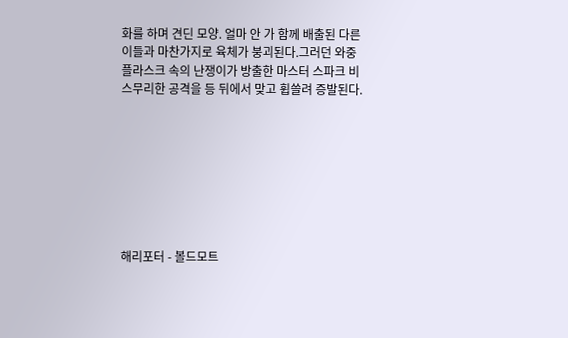화를 하며 견딘 모양. 얼마 안 가 함께 배출된 다른 이들과 마찬가지로 육체가 붕괴된다.그러던 와중 플라스크 속의 난쟁이가 방출한 마스터 스파크 비스무리한 공격을 등 뒤에서 맞고 휩쓸려 증발된다.








해리포터 - 볼드모트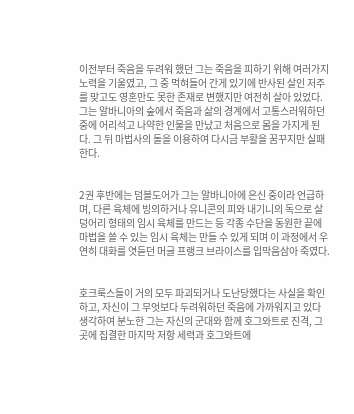이전부터 죽음을 두려워 했던 그는 죽음을 피하기 위해 여러가지 노력을 기울였고, 그 중 먹혀들어 간게 있기에 반사된 살인 저주를 맞고도 영혼만도 못한 존재로 변했지만 여전히 살아 있었다. 그는 알바니아의 숲에서 죽음과 삶의 경계에서 고통스러워하던 중에 어리석고 나약한 인물을 만났고 처음으로 몸을 가지게 된다. 그 뒤 마법사의 돌을 이용하여 다시금 부활을 꿈꾸지만 실패한다.


2권 후반에는 덤블도어가 그는 알바니아에 은신 중이라 언급하며, 다른 육체에 빙의하거나 유니콘의 피와 내기니의 독으로 살덩어리 형태의 임시 육체를 만드는 등 각종 수단을 동원한 끝에 마법을 쓸 수 있는 임시 육체는 만들 수 있게 되며 이 과정에서 우연히 대화를 엿듣던 머글 프랭크 브라이스를 입막음삼아 죽였다.


호크룩스들이 거의 모두 파괴되거나 도난당했다는 사실을 확인하고, 자신이 그 무엇보다 두려워하던 죽음에 가까워지고 있다 생각하여 분노한 그는 자신의 군대와 함께 호그와트로 진격, 그곳에 집결한 마지막 저항 세력과 호그와트에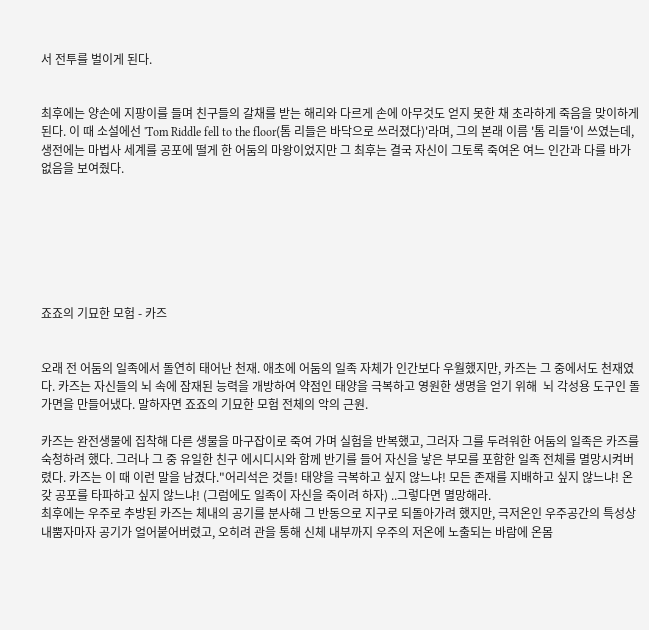서 전투를 벌이게 된다.


최후에는 양손에 지팡이를 들며 친구들의 갈채를 받는 해리와 다르게 손에 아무것도 얻지 못한 채 초라하게 죽음을 맞이하게 된다. 이 때 소설에선 'Tom Riddle fell to the floor(톰 리들은 바닥으로 쓰러졌다)'라며, 그의 본래 이름 '톰 리들'이 쓰였는데, 생전에는 마법사 세계를 공포에 떨게 한 어둠의 마왕이었지만 그 최후는 결국 자신이 그토록 죽여온 여느 인간과 다를 바가 없음을 보여줬다.







죠죠의 기묘한 모험 - 카즈


오래 전 어둠의 일족에서 돌연히 태어난 천재. 애초에 어둠의 일족 자체가 인간보다 우월했지만, 카즈는 그 중에서도 천재였다. 카즈는 자신들의 뇌 속에 잠재된 능력을 개방하여 약점인 태양을 극복하고 영원한 생명을 얻기 위해  뇌 각성용 도구인 돌가면을 만들어냈다. 말하자면 죠죠의 기묘한 모험 전체의 악의 근원.

카즈는 완전생물에 집착해 다른 생물을 마구잡이로 죽여 가며 실험을 반복했고, 그러자 그를 두려워한 어둠의 일족은 카즈를 숙청하려 했다. 그러나 그 중 유일한 친구 에시디시와 함께 반기를 들어 자신을 낳은 부모를 포함한 일족 전체를 멸망시켜버렸다. 카즈는 이 때 이런 말을 남겼다."어리석은 것들! 태양을 극복하고 싶지 않느냐! 모든 존재를 지배하고 싶지 않느냐! 온갖 공포를 타파하고 싶지 않느냐! (그럼에도 일족이 자신을 죽이려 하자) ..그렇다면 멸망해라.
최후에는 우주로 추방된 카즈는 체내의 공기를 분사해 그 반동으로 지구로 되돌아가려 했지만, 극저온인 우주공간의 특성상 내뿜자마자 공기가 얼어붙어버렸고, 오히려 관을 통해 신체 내부까지 우주의 저온에 노출되는 바람에 온몸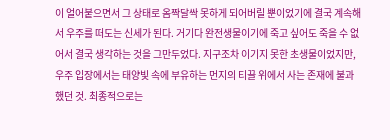이 얼어붙으면서 그 상태로 옴짝달싹 못하게 되어버릴 뿐이었기에 결국 계속해서 우주를 떠도는 신세가 된다. 거기다 완전생물이기에 죽고 싶어도 죽을 수 없어서 결국 생각하는 것을 그만두었다. 지구조차 이기지 못한 초생물이었지만, 우주 입장에서는 태양빛 속에 부유하는 먼지의 티끌 위에서 사는 존재에 불과했던 것. 최종적으로는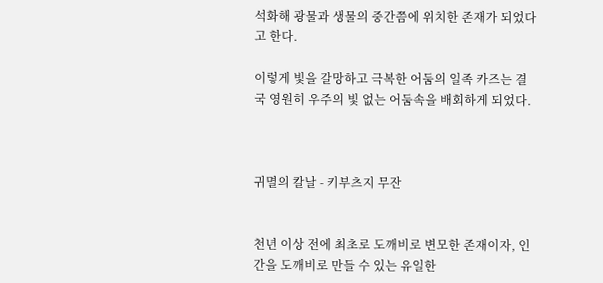석화해 광물과 생물의 중간쯤에 위치한 존재가 되었다고 한다.

이렇게 빛을 갈망하고 극복한 어둠의 일족 카즈는 결국 영원히 우주의 빛 없는 어둠속을 배회하게 되었다.



귀멸의 칼날 - 키부츠지 무잔


천년 이상 전에 최초로 도깨비로 변모한 존재이자, 인간을 도깨비로 만들 수 있는 유일한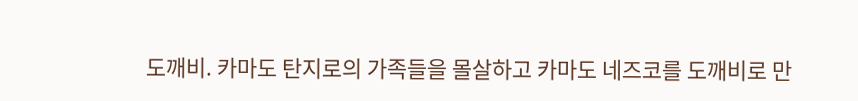도깨비. 카마도 탄지로의 가족들을 몰살하고 카마도 네즈코를 도깨비로 만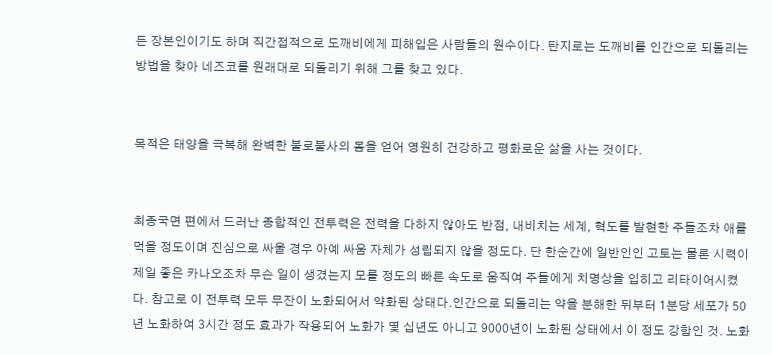든 장본인이기도 하며 직간접적으로 도깨비에게 피해입은 사람들의 원수이다. 탄지로는 도깨비를 인간으로 되돌리는 방법을 찾아 네즈코를 원래대로 되돌리기 위해 그를 찾고 있다.


목적은 태양을 극복해 완벽한 불로불사의 몸을 얻어 영원히 건강하고 평화로운 삶을 사는 것이다.


최종국면 편에서 드러난 종합적인 전투력은 전력을 다하지 않아도 반점, 내비치는 세계, 혁도를 발현한 주들조차 애를 먹을 정도이며 진심으로 싸울 경우 아예 싸움 자체가 성립되지 않을 정도다. 단 한순간에 일반인인 고토는 물론 시력이 제일 좋은 카나오조차 무슨 일이 생겼는지 모를 정도의 빠른 속도로 움직여 주들에게 치명상을 입히고 리타이어시켰다. 참고로 이 전투력 모두 무잔이 노화되어서 약화된 상태다.인간으로 되돌리는 약을 분해한 뒤부터 1분당 세포가 50년 노화하여 3시간 정도 효과가 작용되어 노화가 몇 십년도 아니고 9000년이 노화된 상태에서 이 정도 강함인 것. 노화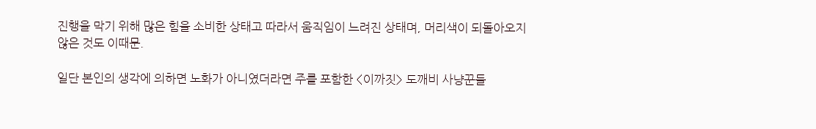진행을 막기 위해 많은 힘을 소비한 상태고 따라서 움직임이 느려진 상태며, 머리색이 되돌아오지 않은 것도 이때문.

일단 본인의 생각에 의하면 노화가 아니였더라면 주를 포함한 <이까짓> 도깨비 사냥꾼들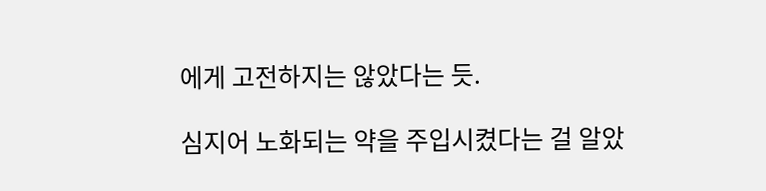에게 고전하지는 않았다는 듯.

심지어 노화되는 약을 주입시켰다는 걸 알았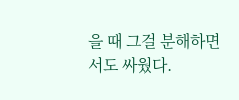을 때 그걸 분해하면서도 싸웠다.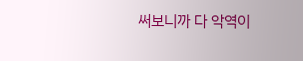써보니까 다 악역이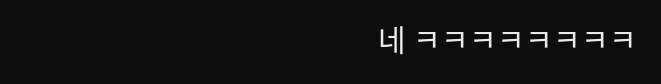네 ㅋㅋㅋㅋㅋㅋㅋㅋ